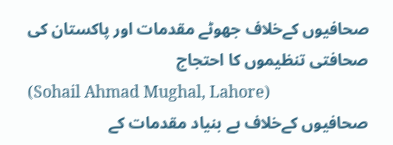صحافیوں کےخلاف جھوٹے مقدمات اور پاکستان کی صحافتی تنظیموں کا احتجاج
(Sohail Ahmad Mughal, Lahore)
صحافیوں کےخلاف بے بنیاد مقدمات کے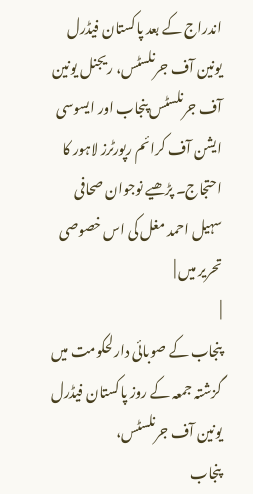اندراج کے بعد پاکستان فیڈرل یونین آف جرنلسٹس، ریجنل یونین آف جرنلسٹس پنجاب اور ایسوسی ایشن آف کرائم رپورٹرز لاہور کا احتجاج۔ پڑھیے نوجوان صحافی سہیل احمد مغل کی اس خصوصی تحریر میں |
|
پنجاب کے صوبائی دارلحکومت میں گزشتہ جمعہ کے روز پاکستان فیڈرل یونین آف جرنلسٹس،
پنجاب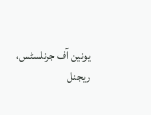یونین آف جرنلسٹس، ریجنل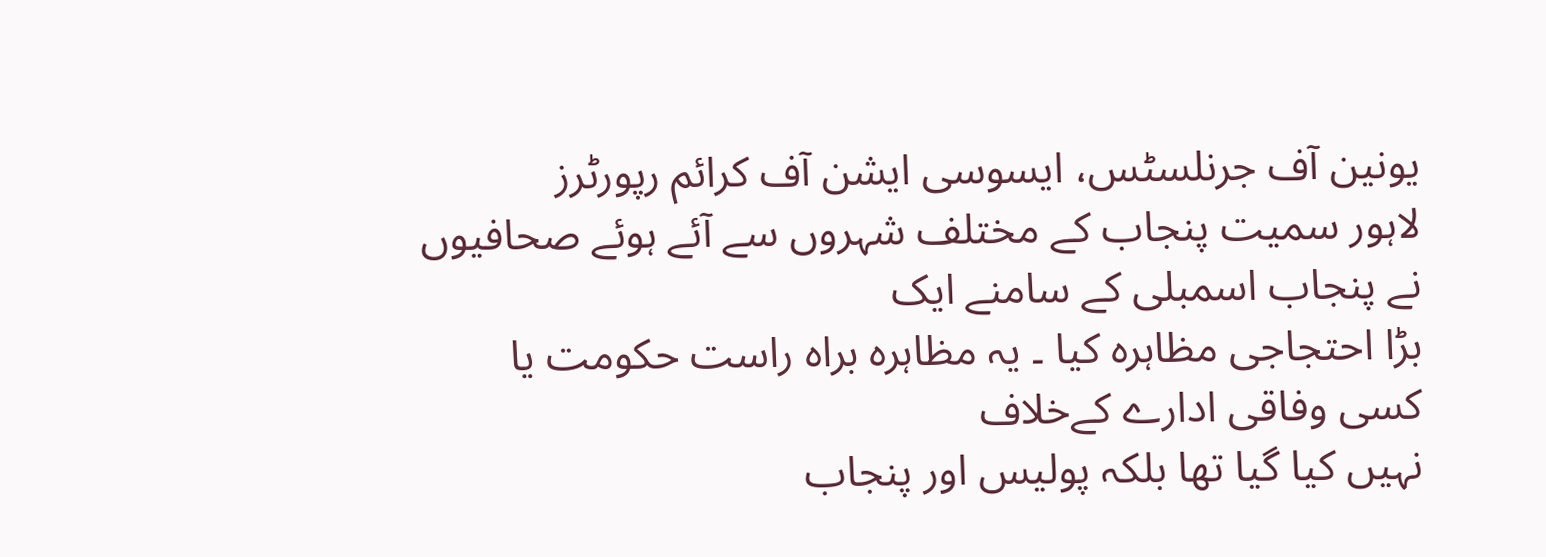یونین آف جرنلسٹس، ایسوسی ایشن آف کرائم رپورٹرز
لاہور سمیت پنجاب کے مختلف شہروں سے آئے ہوئے صحافیوں نے پنجاب اسمبلی کے سامنے ایک
بڑا احتجاجی مظاہرہ کیا ۔ یہ مظاہرہ براہ راست حکومت یا کسی وفاقی ادارے کےخلاف
نہیں کیا گیا تھا بلکہ پولیس اور پنجاب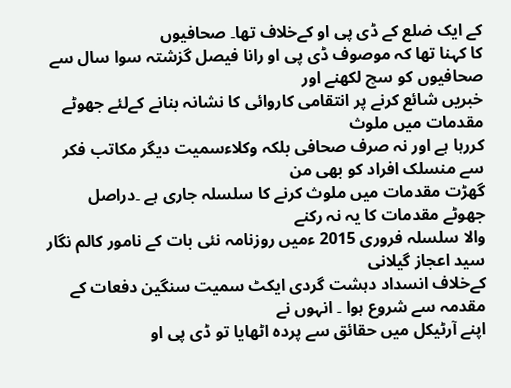کے ایک ضلع کے ڈی پی او کےخلاف تھا۔ صحافیوں
کا کہنا تھا کہ موصوف ڈی پی او رانا فیصل گزشتہ سوا سال سے صحافیوں کو سچ لکھنے اور
خبریں شائع کرنے پر انتقامی کاروائی کا نشانہ بنانے کےلئے جھوٹے مقدمات میں ملوث
کررہا ہے اور نہ صرف صحافی بلکہ وکلاءسمیت دیگر مکاتب فکر سے منسلک افراد کو بھی من
گھڑت مقدمات میں ملوث کرنے کا سلسلہ جاری ہے ۔دراصل جھوٹے مقدمات کا یہ نہ رکنے
والا سلسلہ فروری 2015 ءمیں روزنامہ نئی بات کے نامور کالم نگار سید اعجاز گیلانی
کےخلاف انسداد دہشت گردی ایکٹ سمیت سنگین دفعات کے مقدمہ سے شروع ہوا ۔ انہوں نے
اپنے آرٹیکل میں حقائق سے پردہ اٹھایا تو ڈی پی او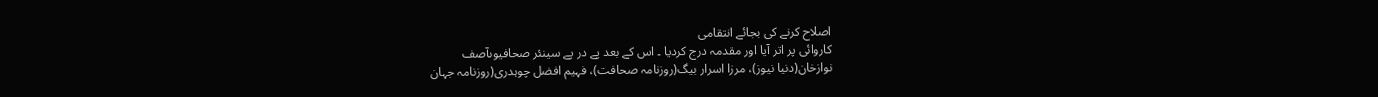اصلاح کرنے کی بجائے انتقامی
کاروائی پر اتر آیا اور مقدمہ درج کردیا ۔ اس کے بعد پے در پے سینئر صحافیوںآصف
نوازخان(دنیا نیوز)، مرزا اسرار بیگ(روزنامہ صحافت)، فہیم افضل چوہدری(روزنامہ جہان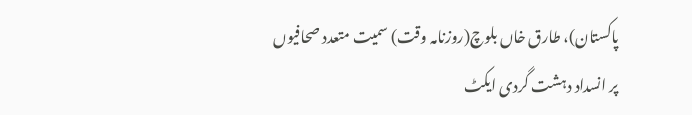پاکستان)، طارق خاں بلوچ(روزنامہ وقت) سمیت متعدد صحافیوں پر انسداد دہشت گردی ایکٹ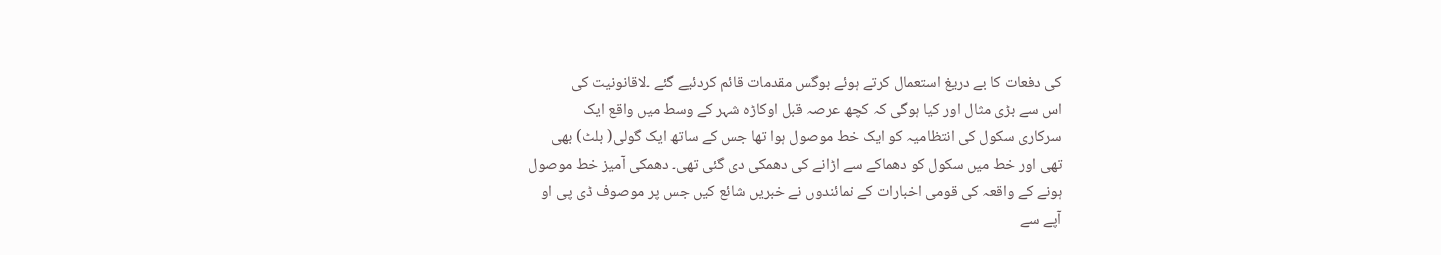کی دفعات کا بے دریغ استعمال کرتے ہوئے بوگس مقدمات قائم کردئیے گئے ۔لاقانونیت کی
اس سے بڑی مثال اور کیا ہوگی کہ کچھ عرصہ قبل اوکاڑہ شہر کے وسط میں واقع ایک
سرکاری سکول کی انتظامیہ کو ایک خط موصول ہوا تھا جس کے ساتھ ایک گولی( بلٹ) بھی
تھی اور خط میں سکول کو دھماکے سے اڑانے کی دھمکی دی گئی تھی۔ دھمکی آمیز خط موصول
ہونے کے واقعہ کی قومی اخبارات کے نمائندوں نے خبریں شائع کیں جس پر موصوف ڈی پی او
آپے سے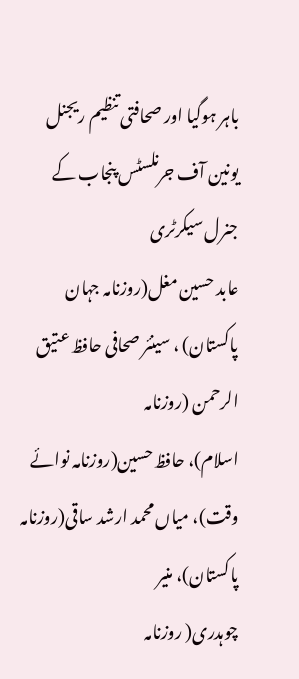باہر ہوگیا اور صحافتی تنظیم ریجنل یونین آف جرنلسٹس پنجاب کے جنرل سیکرٹری
عابد حسین مغل(روزنامہ جہان پاکستان) ، سینئر صحافی حافظ عتیق الرحمن (روزنامہ
اسلام)، حافظ حسین(روزنامہ نوائے وقت)، میاں محمد ارشد ساقی(روزنامہ پاکستان)، منیر
چوہدری( روزنامہ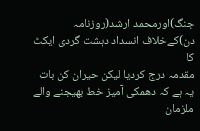جنگ)اورمحمد ارشد(روزنامہ دن)کےخلاف انسداد دہشت گردی ایکٹ کا
مقدمہ درج کردیا لیکن حیران کن بات یہ ہے کہ دھمکی آمیز خط بھیجنے والے ملزمان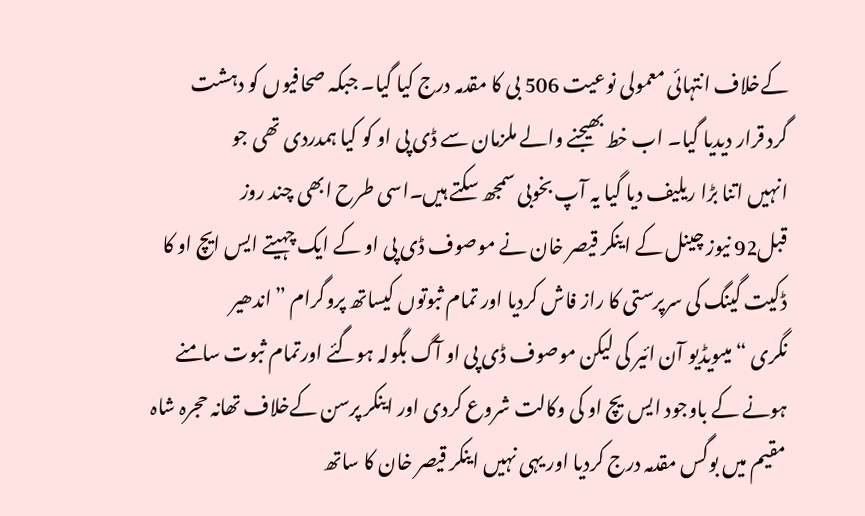کےخلاف انتہائی معمولی نوعیت 506 بی کا مقدمہ درج کیا گیا۔ جبکہ صحافیوں کو دہشت
گرد قرار دیدیا گیا۔ اب خط بھیجنے والے ملزمان سے ڈی پی او کو کیا ہمدردی تھی جو
انہیں اتنا بڑا ریلیف دیا گیا یہ آپ بخوبی سمجھ سکتے ہیں۔اسی طرح ابھی چند روز
قبل92 نیوز چینل کے اینکر قیصر خان نے موصوف ڈی پی او کے ایک چہیتے ایس ایچ او کا
ڈکیت گینگ کی سرپرستی کا راز فاش کردیا اور تمام ثبوتوں کیساتھ پروگرام ”اندھیر
نگری “ میںویڈیو آن ائیر کی لیکن موصوف ڈی پی او آگ بگولہ ہوگئے اورتمام ثبوت سامنے
ہونے کے باوجود ایس یچ او کی وکالت شروع کردی اور اینکر پرسن کےخلاف تھانہ حجرہ شاہ
مقیم میں بوگس مقدمہ درج کردیا اور یہی نہیں اینکر قیصر خان کا ساتھ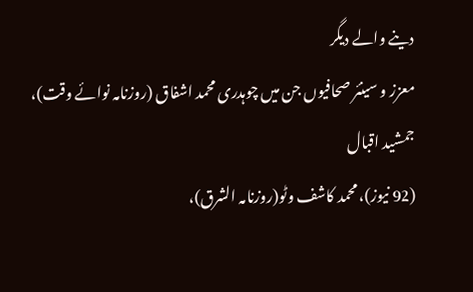دینے والے دیگر
معزز و سینئر صحافیوں جن میں چوہدری محمد اشفاق (روزنامہ نوائے وقت)، جمشید اقبال
(92 نیوز)، محمد کاشف وٹو(روزنامہ الشرق)،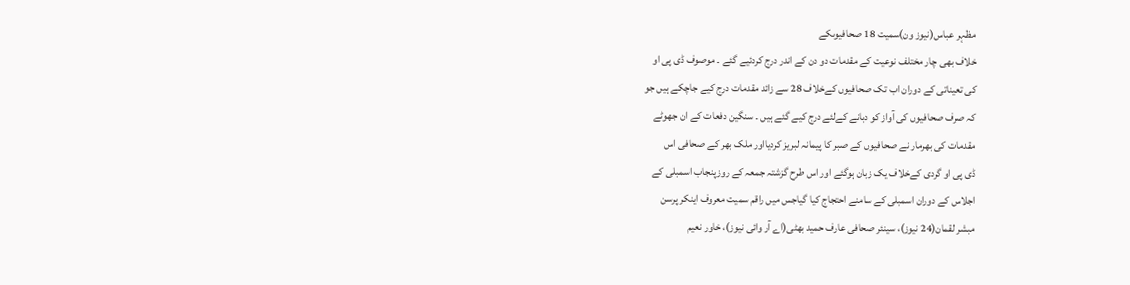مظہر عباس(نیوز ون)سمیت 18 صحافیوںکے
خلاف بھی چار مختلف نوعیت کے مقدمات دو دن کے اندر درج کردئیے گئے ۔ موصوف ڈی پی او
کی تعیناتی کے دوران اب تک صحافیوں کےخلاف 28 سے زائد مقدمات درج کیے جاچکے ہیں جو
کہ صرف صحافیوں کی آواز کو دبانے کےلئے درج کیے گئے ہیں ۔ سنگین دفعات کے ان جھوٹے
مقدمات کی بھرمار نے صحافیوں کے صبر کا پیمانہ لبریز کردیااور ملک بھر کے صحافی اس
ڈی پی او گردی کےخلاف یک زبان ہوگئے اور اس طرح گزشتہ جمعہ کے روزپنجاب اسمبلی کے
اجلاس کے دوران اسمبلی کے سامنے احتجاج کیا گیاجس میں راقم سمیت معروف اینکر پرسن
مبشر لقمان(24 نیوز)، سینئر صحافی عارف حمید بھٹی(اے آر وائی نیوز)، خاور نعیم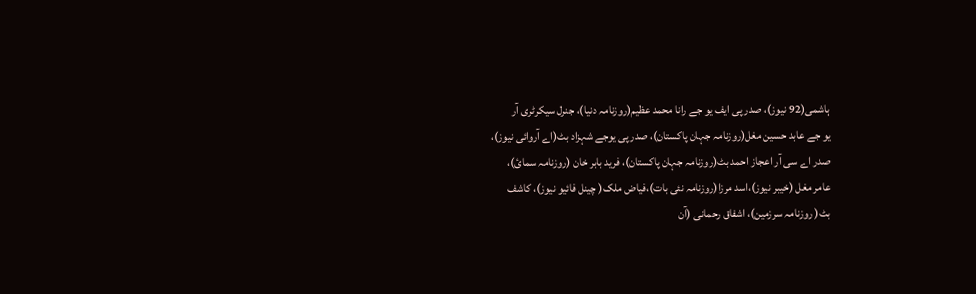ہاشمی(92 نیوز)، صدر پی ایف یو جے رانا محمد عظیم(روزنامہ دنیا)، جنرل سیکرٹری آر
یو جے عابد حسین مغل(روزنامہ جہان پاکستان)، صدر پی یوجے شہزاد بٹ(اے آروائی نیوز)،
صدر اے سی آر اعجاز احمد بٹ(روزنامہ جہان پاکستان)، فرید بابر خان (روزنامہ سمائ)،
عامر مغل (خیبر نیوز)،اسد مرزا(روزنامہ نئی بات)،فیاض ملک( چینل فائیو نیوز)، کاشف
بٹ( روزنامہ سرزمین)، اشفاق رحمانی (آن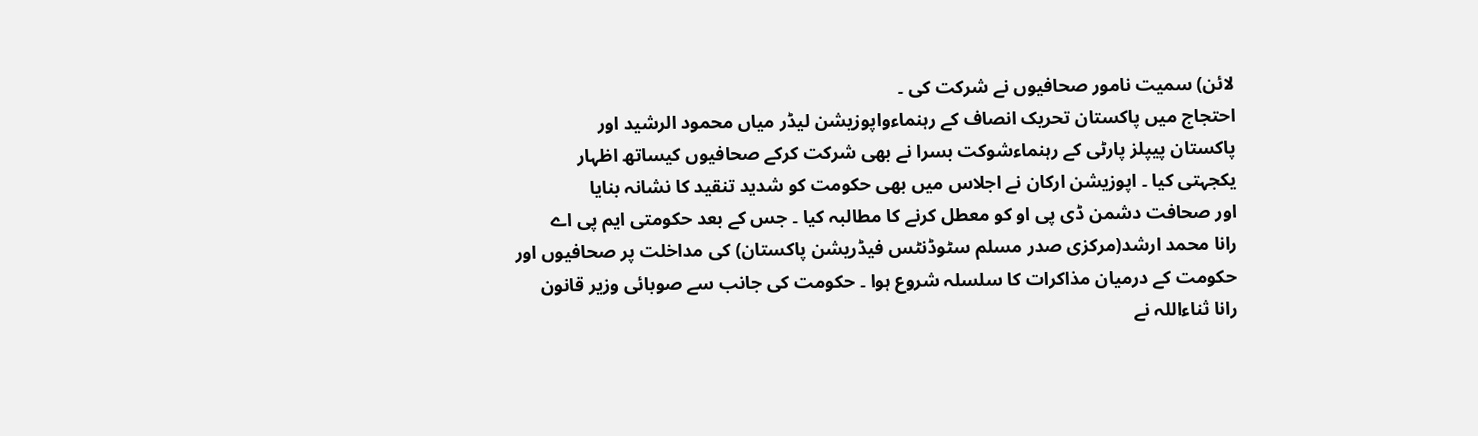لائن) سمیت نامور صحافیوں نے شرکت کی ۔
احتجاج میں پاکستان تحریک انصاف کے رہنماءواپوزیشن لیڈر میاں محمود الرشید اور
پاکستان پیپلز پارٹی کے رہنماءشوکت بسرا نے بھی شرکت کرکے صحافیوں کیساتھ اظہار
یکجہتی کیا ۔ اپوزیشن ارکان نے اجلاس میں بھی حکومت کو شدید تنقید کا نشانہ بنایا
اور صحافت دشمن ڈی پی او کو معطل کرنے کا مطالبہ کیا ۔ جس کے بعد حکومتی ایم پی اے
رانا محمد ارشد(مرکزی صدر مسلم سٹوڈنٹس فیڈریشن پاکستان) کی مداخلت پر صحافیوں اور
حکومت کے درمیان مذاکرات کا سلسلہ شروع ہوا ۔ حکومت کی جانب سے صوبائی وزیر قانون
رانا ثناءاللہ نے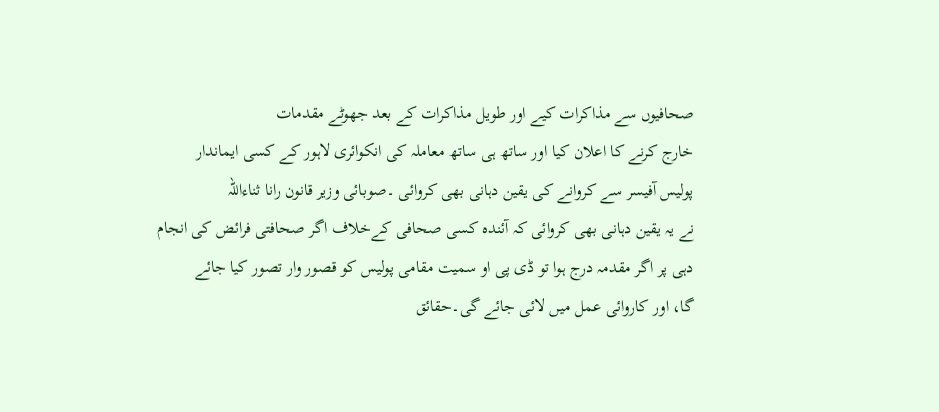صحافیوں سے مذاکرات کیے اور طویل مذاکرات کے بعد جھوٹے مقدمات
خارج کرنے کا اعلان کیا اور ساتھ ہی ساتھ معاملہ کی انکوائری لاہور کے کسی ایماندار
پولیس آفیسر سے کروانے کی یقین دہانی بھی کروائی ۔صوبائی وزیر قانون رانا ثناءاللہ
نے یہ یقین دہانی بھی کروائی کہ آئندہ کسی صحافی کےخلاف اگر صحافتی فرائض کی انجام
دہی پر اگر مقدمہ درج ہوا تو ڈی پی او سمیت مقامی پولیس کو قصور وار تصور کیا جائے
گا، اور کاروائی عمل میں لائی جائے گی۔حقائق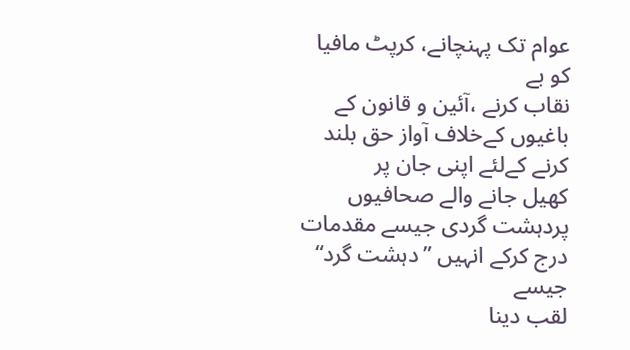عوام تک پہنچانے، کرپٹ مافیا کو بے
نقاب کرنے ،آئین و قانون کے باغیوں کےخلاف آواز حق بلند کرنے کےلئے اپنی جان پر
کھیل جانے والے صحافیوں پردہشت گردی جیسے مقدمات درج کرکے انہیں ”دہشت گرد“ جیسے
لقب دینا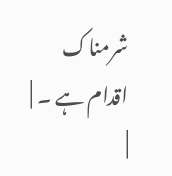شرمناک اقدام ہے ۔ |
|